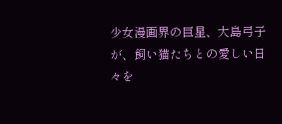少女漫画界の巨星、大島弓子が、飼い猫たちとの愛しい日々を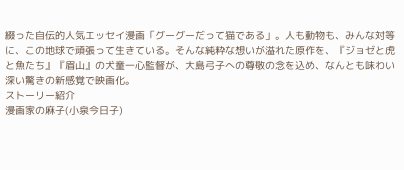綴った自伝的人気エッセイ漫画「グーグーだって猫である」。人も動物も、みんな対等に、この地球で頑張って生きている。そんな純粋な想いが溢れた原作を、『ジョゼと虎と魚たち』『眉山』の犬童一心監督が、大島弓子への尊敬の念を込め、なんとも味わい深い驚きの新感覚で映画化。
ストーリー紹介
漫画家の麻子(小泉今日子)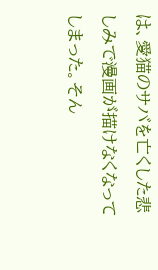は、愛猫のサバを亡くした悲しみで漫画が描けなくなってしまった。そん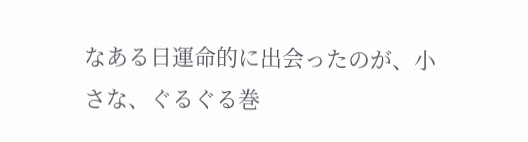なある日運命的に出会ったのが、小さな、ぐるぐる巻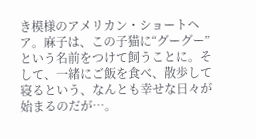き模様のアメリカン・ショートヘア。麻子は、この子猫に“グーグー”という名前をつけて飼うことに。そして、一緒にご飯を食べ、散歩して寝るという、なんとも幸せな日々が始まるのだが…。